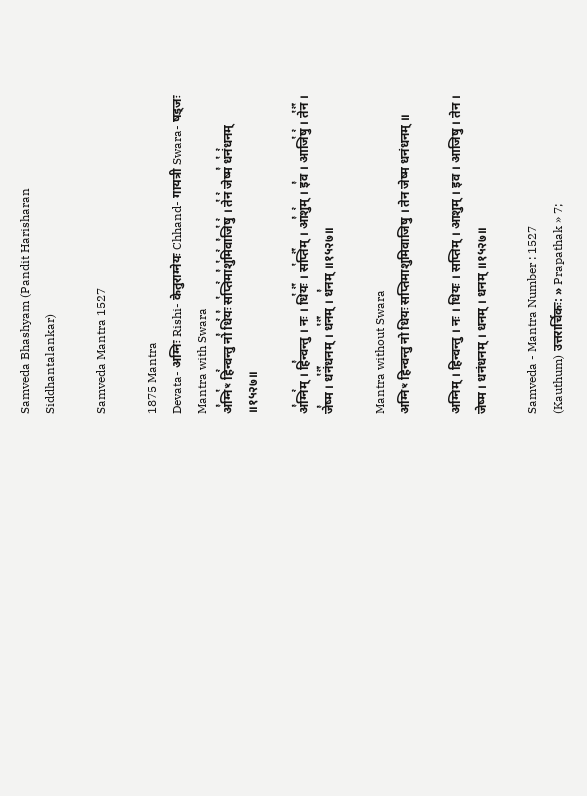Samveda Bhashyam (Pandit Harisharan Siddhantalankar)

Samveda Mantra 1527

1875 Mantra
Devata- अग्निः Rishi- केतुराग्नेयः Chhand- गायत्री Swara- षड्जः
Mantra with Swara
अ꣣ग्नि꣡ꣳ हि꣢न्वन्तु नो꣣ धि꣢यः꣣ स꣡प्ति꣢मा꣣शु꣡मि꣢वा꣣जि꣡षु꣢ । ते꣡न꣢ जेष्म꣣ ध꣡नं꣢धनम् ॥१५२७॥

अ꣣ग्नि꣢म् । हि꣣न्वन्तु । नः । धि꣡यः꣢꣯ । स꣡प्ति꣢꣯म् । आ꣣शु꣢म् । इ꣣व । आजि꣡षु꣢ । ते꣡न꣢꣯ । जे꣣ष्म । ध꣡नं꣢꣯धनम् । ध꣡न꣢꣯म् । ध꣣नम् ॥१५२७॥

Mantra without Swara
अग्निꣳ हिन्वन्तु नो धियः सप्तिमाशुमिवाजिषु । तेन जेष्म धनंधनम् ॥

अग्निम् । हिन्वन्तु । नः । धियः । सप्तिम् । आशुम् । इव । आजिषु । तेन । जेष्म । धनंधनम् । धनम् । धनम् ॥१५२७॥

Samveda - Mantra Number : 1527
(Kauthum) उत्तरार्चिकः: » Prapathak » 7;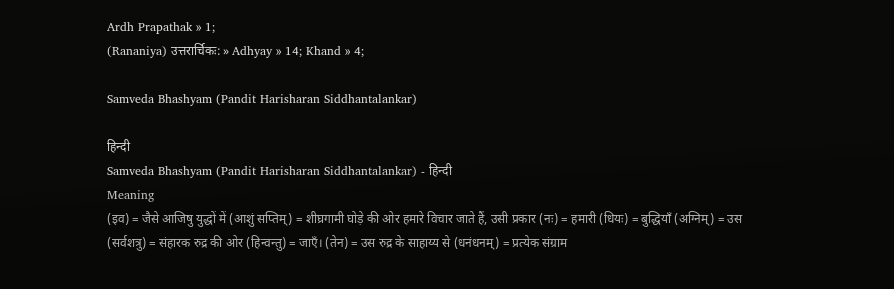Ardh Prapathak » 1;
(Rananiya) उत्तरार्चिकः: » Adhyay » 14; Khand » 4;

Samveda Bhashyam (Pandit Harisharan Siddhantalankar)

हिन्दी
Samveda Bhashyam (Pandit Harisharan Siddhantalankar) - हिन्दी
Meaning
(इव) = जैसे आजिषु युद्धों में (आशुं सप्तिम्) = शीघ्रगामी घोड़े की ओर हमारे विचार जाते हैं, उसी प्रकार (नः) = हमारी (धियः) = बुद्धियाँ (अग्निम्) = उस (सर्वशत्रु) = संहारक रुद्र की ओर (हिन्वन्तु) = जाएँ। (तेन) = उस रुद्र के साहाय्य से (धनंधनम्) = प्रत्येक संग्राम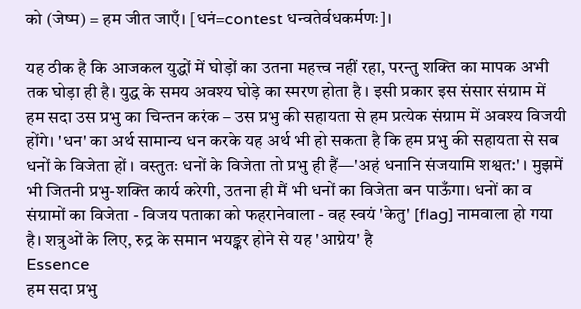को (जेष्म) = हम जीत जाएँ। [धनं=contest धन्वतेर्वधकर्मणः]।

यह ठीक है कि आजकल युद्धों में घोड़ों का उतना महत्त्व नहीं रहा, परन्तु शक्ति का मापक अभी तक घोड़ा ही है। युद्ध के समय अवश्य घोड़े का स्मरण होता है । इसी प्रकार इस संसार संग्राम में हम सदा उस प्रभु का चिन्तन करंक – उस प्रभु की सहायता से हम प्रत्येक संग्राम में अवश्य विजयी होंगे। 'धन' का अर्थ सामान्य धन करके यह अर्थ भी हो सकता है कि हम प्रभु की सहायता से सब धनों के विजेता हों । वस्तुतः धनों के विजेता तो प्रभु ही हैं—'अहं धनानि संजयामि शश्वत:' । मुझमें भी जितनी प्रभु-शक्ति कार्य करेगी, उतना ही मैं भी धनों का विजेता बन पाऊँगा। धनों का व संग्रामों का विजेता - विजय पताका को फहरानेवाला - वह स्वयं 'केतु' [flag] नामवाला हो गया है। शत्रुओं के लिए, रुद्र के समान भयङ्कर होने से यह 'आग्नेय' है
Essence
हम सदा प्रभु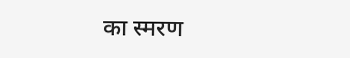का स्मरण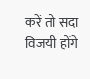करें तो सदा विजयी होंगे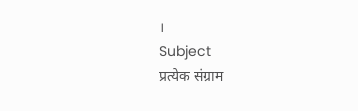।
Subject
प्रत्येक संग्राम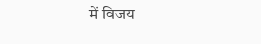में विजय